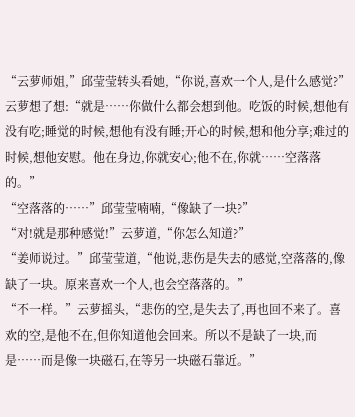“云萝师姐,”邱莹莹转头看她,“你说,喜欢一个人,是什么感觉?”
云萝想了想:“就是……你做什么都会想到他。吃饭的时候,想他有没有吃;睡觉的时候,想他有没有睡;开心的时候,想和他分享;难过的时候,想他安慰。他在身边,你就安心;他不在,你就……空落落的。”
“空落落的……”邱莹莹喃喃,“像缺了一块?”
“对!就是那种感觉!”云萝道,“你怎么知道?”
“姜师说过。”邱莹莹道,“他说,悲伤是失去的感觉,空落落的,像缺了一块。原来喜欢一个人,也会空落落的。”
“不一样。”云萝摇头,“悲伤的空,是失去了,再也回不来了。喜欢的空,是他不在,但你知道他会回来。所以不是缺了一块,而是……而是像一块磁石,在等另一块磁石靠近。”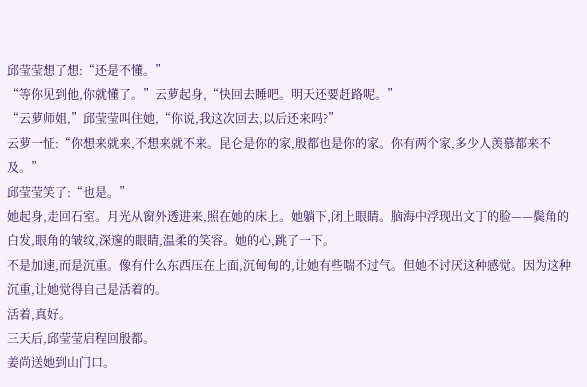邱莹莹想了想:“还是不懂。”
“等你见到他,你就懂了。”云萝起身,“快回去睡吧。明天还要赶路呢。”
“云萝师姐,”邱莹莹叫住她,“你说,我这次回去,以后还来吗?”
云萝一怔:“你想来就来,不想来就不来。昆仑是你的家,殷都也是你的家。你有两个家,多少人羡慕都来不及。”
邱莹莹笑了:“也是。”
她起身,走回石室。月光从窗外透进来,照在她的床上。她躺下,闭上眼睛。脑海中浮现出文丁的脸——鬓角的白发,眼角的皱纹,深邃的眼睛,温柔的笑容。她的心,跳了一下。
不是加速,而是沉重。像有什么东西压在上面,沉甸甸的,让她有些喘不过气。但她不讨厌这种感觉。因为这种沉重,让她觉得自己是活着的。
活着,真好。
三天后,邱莹莹启程回殷都。
姜尚送她到山门口。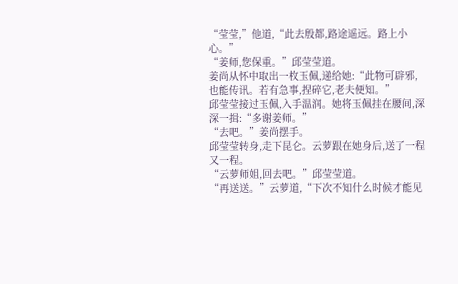“莹莹,”他道,“此去殷都,路途遥远。路上小心。”
“姜师,您保重。”邱莹莹道。
姜尚从怀中取出一枚玉佩,递给她:“此物可辟邪,也能传讯。若有急事,捏碎它,老夫便知。”
邱莹莹接过玉佩,入手温润。她将玉佩挂在腰间,深深一揖:“多谢姜师。”
“去吧。”姜尚摆手。
邱莹莹转身,走下昆仑。云萝跟在她身后,送了一程又一程。
“云萝师姐,回去吧。”邱莹莹道。
“再送送。”云萝道,“下次不知什么时候才能见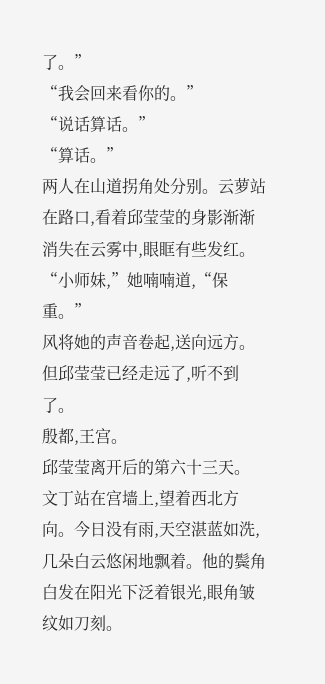了。”
“我会回来看你的。”
“说话算话。”
“算话。”
两人在山道拐角处分别。云萝站在路口,看着邱莹莹的身影渐渐消失在云雾中,眼眶有些发红。
“小师妹,”她喃喃道,“保重。”
风将她的声音卷起,送向远方。但邱莹莹已经走远了,听不到了。
殷都,王宫。
邱莹莹离开后的第六十三天。
文丁站在宫墙上,望着西北方向。今日没有雨,天空湛蓝如洗,几朵白云悠闲地飘着。他的鬓角白发在阳光下泛着银光,眼角皱纹如刀刻。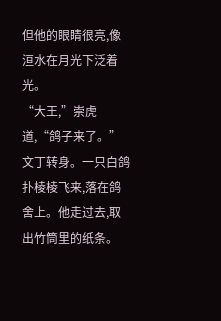但他的眼睛很亮,像洹水在月光下泛着光。
“大王,”崇虎道,“鸽子来了。”
文丁转身。一只白鸽扑棱棱飞来,落在鸽舍上。他走过去,取出竹筒里的纸条。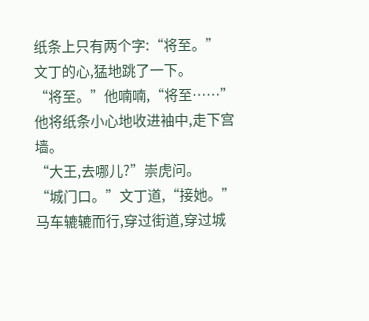纸条上只有两个字:“将至。”
文丁的心,猛地跳了一下。
“将至。”他喃喃,“将至……”
他将纸条小心地收进袖中,走下宫墙。
“大王,去哪儿?”崇虎问。
“城门口。”文丁道,“接她。”
马车辘辘而行,穿过街道,穿过城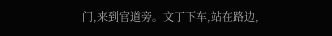门,来到官道旁。文丁下车,站在路边,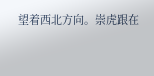望着西北方向。崇虎跟在